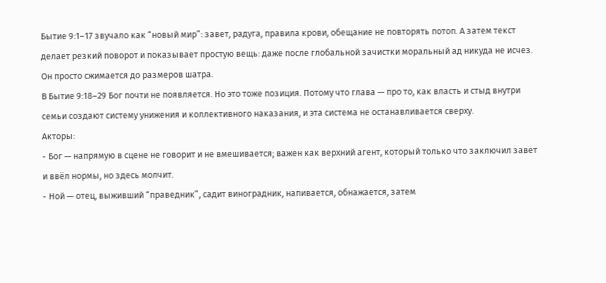Бытие 9:1–17 звучало как “новый мир”: завет, радуга, правила крови, обещание не повторять потоп. А затем текст делает резкий поворот и показывает простую вещь: даже после глобальной зачистки моральный ад никуда не исчез. Он просто сжимается до размеров шатра.
В Бытие 9:18–29 Бог почти не появляется. Но это тоже позиция. Потому что глава — про то, как власть и стыд внутри семьи создают систему унижения и коллективного наказания, и эта система не останавливается сверху.
Акторы:
- Бог — напрямую в сцене не говорит и не вмешивается; важен как верхний агент, который только что заключил завет и ввёл нормы, но здесь молчит.
- Ной — отец, выживший “праведник”, садит виноградник, напивается, обнажается, затем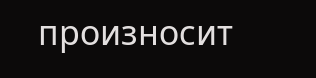произносит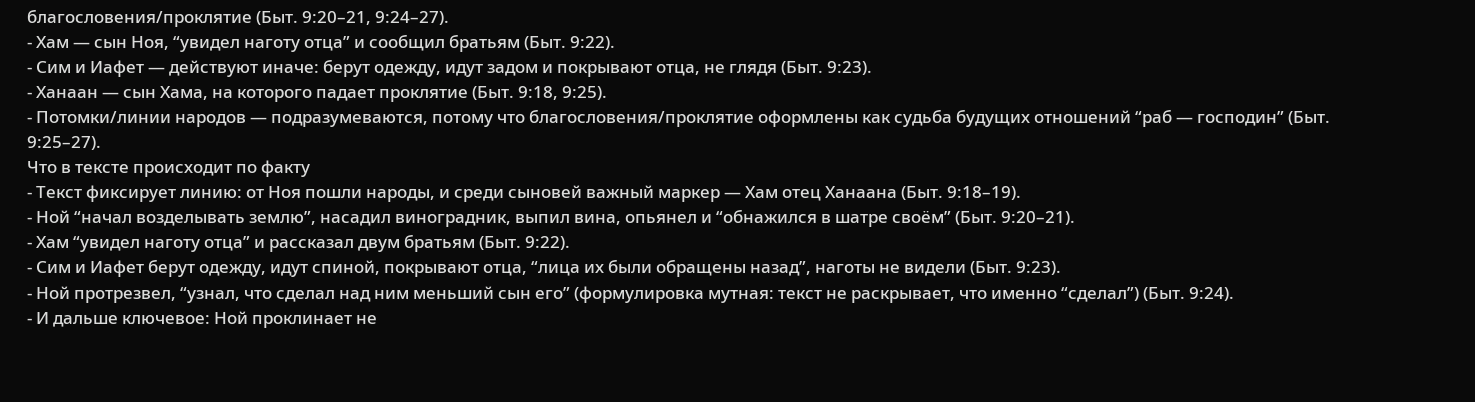благословения/проклятие (Быт. 9:20–21, 9:24–27).
- Хам — сын Ноя, “увидел наготу отца” и сообщил братьям (Быт. 9:22).
- Сим и Иафет — действуют иначе: берут одежду, идут задом и покрывают отца, не глядя (Быт. 9:23).
- Ханаан — сын Хама, на которого падает проклятие (Быт. 9:18, 9:25).
- Потомки/линии народов — подразумеваются, потому что благословения/проклятие оформлены как судьба будущих отношений “раб — господин” (Быт. 9:25–27).
Что в тексте происходит по факту
- Текст фиксирует линию: от Ноя пошли народы, и среди сыновей важный маркер — Хам отец Ханаана (Быт. 9:18–19).
- Ной “начал возделывать землю”, насадил виноградник, выпил вина, опьянел и “обнажился в шатре своём” (Быт. 9:20–21).
- Хам “увидел наготу отца” и рассказал двум братьям (Быт. 9:22).
- Сим и Иафет берут одежду, идут спиной, покрывают отца, “лица их были обращены назад”, наготы не видели (Быт. 9:23).
- Ной протрезвел, “узнал, что сделал над ним меньший сын его” (формулировка мутная: текст не раскрывает, что именно “сделал”) (Быт. 9:24).
- И дальше ключевое: Ной проклинает не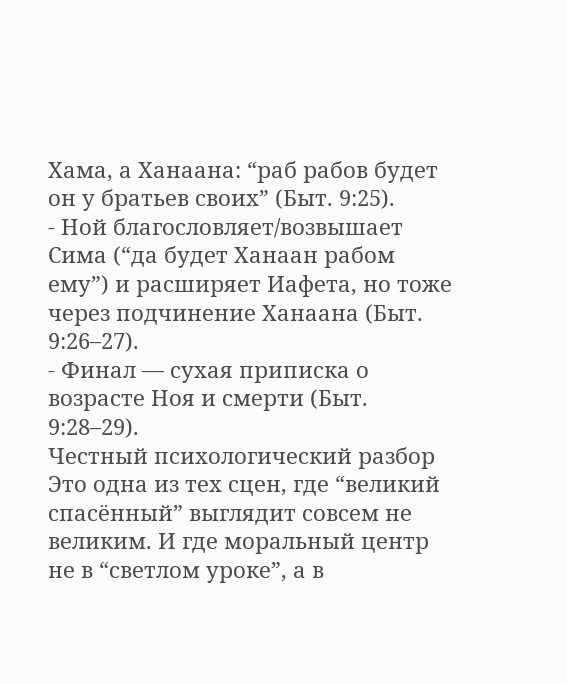Хама, а Ханаана: “раб рабов будет он у братьев своих” (Быт. 9:25).
- Ной благословляет/возвышает Сима (“да будет Ханаан рабом ему”) и расширяет Иафета, но тоже через подчинение Ханаана (Быт. 9:26–27).
- Финал — сухая приписка о возрасте Ноя и смерти (Быт. 9:28–29).
Честный психологический разбор
Это одна из тех сцен, где “великий спасённый” выглядит совсем не великим. И где моральный центр не в “светлом уроке”, а в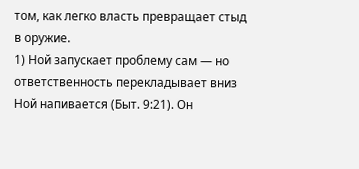том, как легко власть превращает стыд в оружие.
1) Ной запускает проблему сам — но ответственность перекладывает вниз
Ной напивается (Быт. 9:21). Он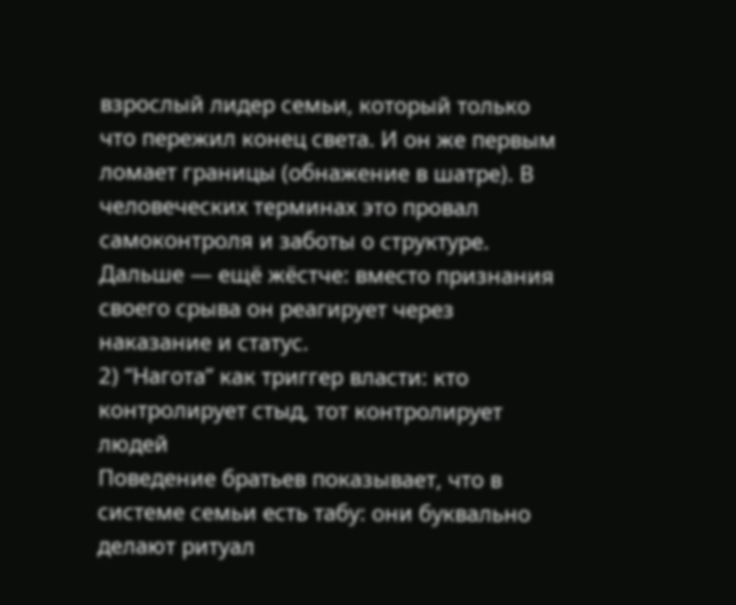взрослый лидер семьи, который только что пережил конец света. И он же первым ломает границы (обнажение в шатре). В человеческих терминах это провал самоконтроля и заботы о структуре.
Дальше — ещё жёстче: вместо признания своего срыва он реагирует через наказание и статус.
2) “Нагота” как триггер власти: кто контролирует стыд, тот контролирует людей
Поведение братьев показывает, что в системе семьи есть табу: они буквально делают ритуал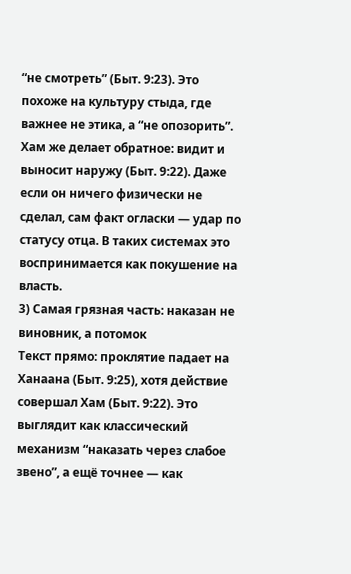“не смотреть” (Быт. 9:23). Это похоже на культуру стыда, где важнее не этика, а “не опозорить”.
Хам же делает обратное: видит и выносит наружу (Быт. 9:22). Даже если он ничего физически не сделал, сам факт огласки — удар по статусу отца. В таких системах это воспринимается как покушение на власть.
3) Самая грязная часть: наказан не виновник, а потомок
Текст прямо: проклятие падает на Ханаана (Быт. 9:25), хотя действие совершал Хам (Быт. 9:22). Это выглядит как классический механизм “наказать через слабое звено”, а ещё точнее — как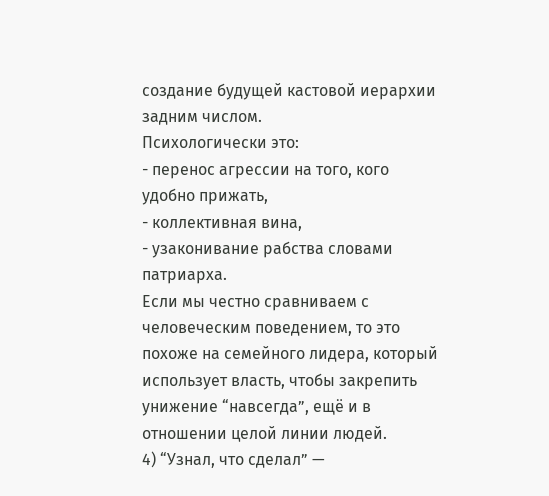создание будущей кастовой иерархии задним числом.
Психологически это:
- перенос агрессии на того, кого удобно прижать,
- коллективная вина,
- узаконивание рабства словами патриарха.
Если мы честно сравниваем с человеческим поведением, то это похоже на семейного лидера, который использует власть, чтобы закрепить унижение “навсегда”, ещё и в отношении целой линии людей.
4) “Узнал, что сделал” —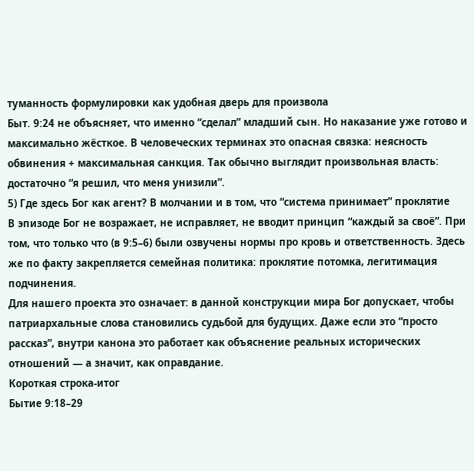туманность формулировки как удобная дверь для произвола
Быт. 9:24 не объясняет, что именно “сделал” младший сын. Но наказание уже готово и максимально жёсткое. В человеческих терминах это опасная связка: неясность обвинения + максимальная санкция. Так обычно выглядит произвольная власть: достаточно “я решил, что меня унизили”.
5) Где здесь Бог как агент? В молчании и в том, что “система принимает” проклятие
В эпизоде Бог не возражает, не исправляет, не вводит принцип “каждый за своё”. При том, что только что (в 9:5–6) были озвучены нормы про кровь и ответственность. Здесь же по факту закрепляется семейная политика: проклятие потомка, легитимация подчинения.
Для нашего проекта это означает: в данной конструкции мира Бог допускает, чтобы патриархальные слова становились судьбой для будущих. Даже если это “просто рассказ”, внутри канона это работает как объяснение реальных исторических отношений — а значит, как оправдание.
Короткая строка-итог
Бытие 9:18–29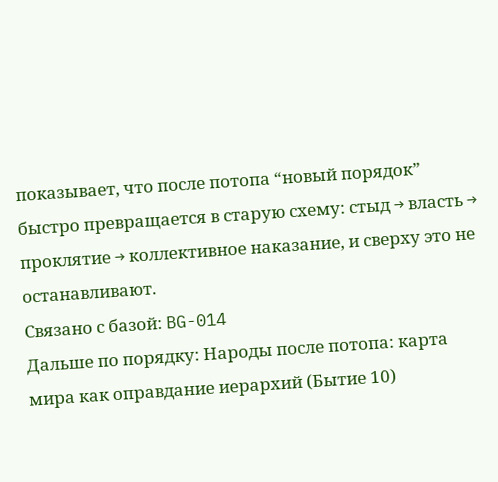показывает, что после потопа “новый порядок” быстро превращается в старую схему: стыд → власть → проклятие → коллективное наказание, и сверху это не останавливают.
Связано с базой: BG-014
Дальше по порядку: Народы после потопа: карта мира как оправдание иерархий (Бытие 10)